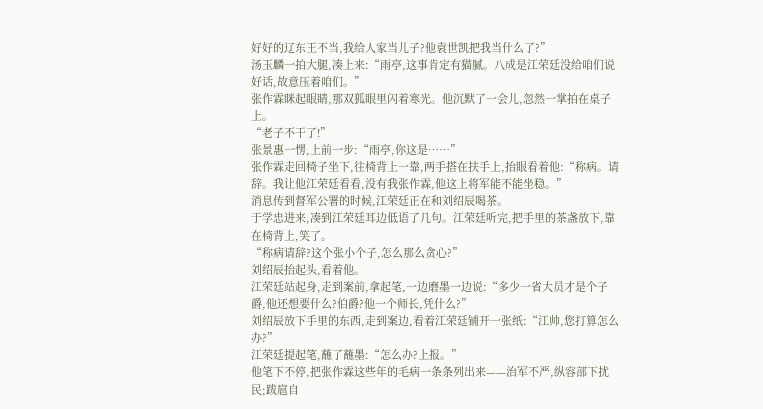好好的辽东王不当,我给人家当儿子?他袁世凯把我当什么了?”
汤玉麟一拍大腿,凑上来:“雨亭,这事肯定有猫腻。八成是江荣廷没给咱们说好话,故意压着咱们。”
张作霖眯起眼睛,那双狐眼里闪着寒光。他沉默了一会儿,忽然一掌拍在桌子上。
“老子不干了!”
张景惠一愣,上前一步:“雨亭,你这是……”
张作霖走回椅子坐下,往椅背上一靠,两手搭在扶手上,抬眼看着他:“称病。请辞。我让他江荣廷看看,没有我张作霖,他这上将军能不能坐稳。”
消息传到督军公署的时候,江荣廷正在和刘绍辰喝茶。
于学忠进来,凑到江荣廷耳边低语了几句。江荣廷听完,把手里的茶盏放下,靠在椅背上,笑了。
“称病请辞?这个张小个子,怎么那么贪心?”
刘绍辰抬起头,看着他。
江荣廷站起身,走到案前,拿起笔,一边磨墨一边说:“多少一省大员才是个子爵,他还想要什么?伯爵?他一个师长,凭什么?”
刘绍辰放下手里的东西,走到案边,看着江荣廷铺开一张纸:“江帅,您打算怎么办?”
江荣廷提起笔,蘸了蘸墨:“怎么办?上报。”
他笔下不停,把张作霖这些年的毛病一条条列出来——治军不严,纵容部下扰民;跋扈自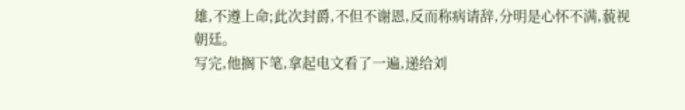雄,不遵上命;此次封爵,不但不谢恩,反而称病请辞,分明是心怀不满,藐视朝廷。
写完,他搁下笔,拿起电文看了一遍,递给刘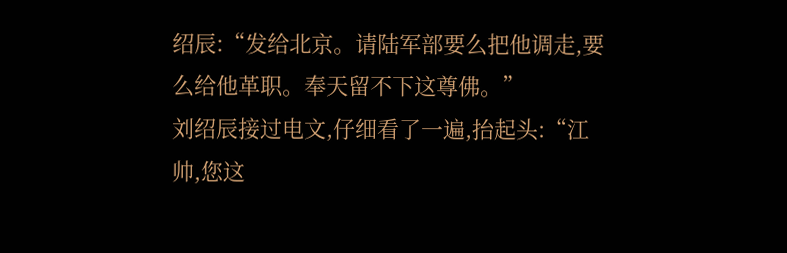绍辰:“发给北京。请陆军部要么把他调走,要么给他革职。奉天留不下这尊佛。”
刘绍辰接过电文,仔细看了一遍,抬起头:“江帅,您这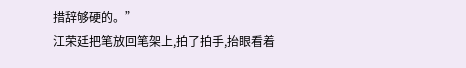措辞够硬的。”
江荣廷把笔放回笔架上,拍了拍手,抬眼看着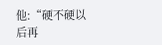他:“硬不硬以后再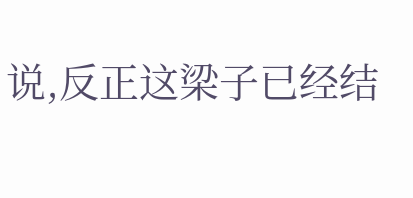说,反正这梁子已经结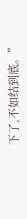下了,不如结到底。”